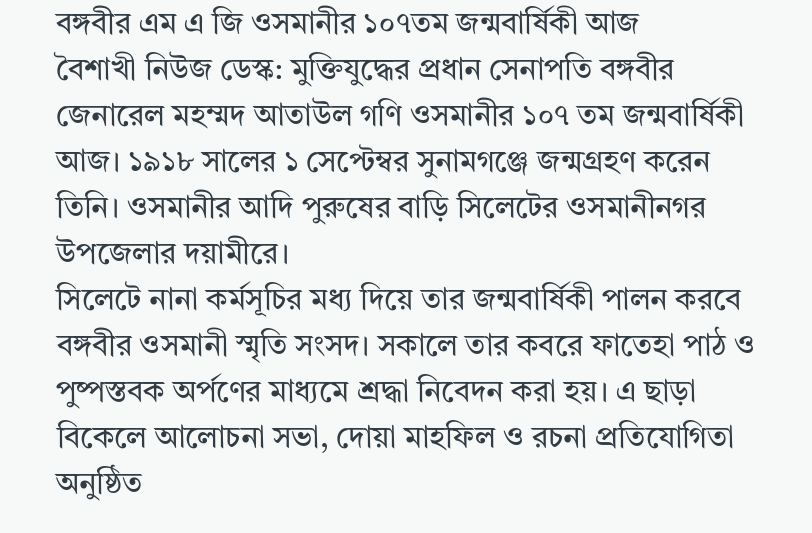বঙ্গবীর এম এ জি ওসমানীর ১০৭তম জন্মবার্ষিকী আজ
বৈশাখী নিউজ ডেস্ক: মুক্তিযুদ্ধের প্রধান সেনাপতি বঙ্গবীর জেনারেল মহম্মদ আতাউল গণি ওসমানীর ১০৭ তম জন্মবার্ষিকী আজ। ১৯১৮ সালের ১ সেপ্টেম্বর সুনামগঞ্জে জন্মগ্রহণ করেন তিনি। ওসমানীর আদি পুরুষের বাড়ি সিলেটের ওসমানীনগর উপজেলার দয়ামীরে।
সিলেটে নানা কর্মসূচির মধ্য দিয়ে তার জন্মবার্ষিকী পালন করবে বঙ্গবীর ওসমানী স্মৃতি সংসদ। সকালে তার কবরে ফাতেহা পাঠ ও পুষ্পস্তবক অর্পণের মাধ্যমে শ্রদ্ধা নিবেদন করা হয়। এ ছাড়া বিকেলে আলোচনা সভা, দোয়া মাহফিল ও রচনা প্রতিযোগিতা অনুষ্ঠিত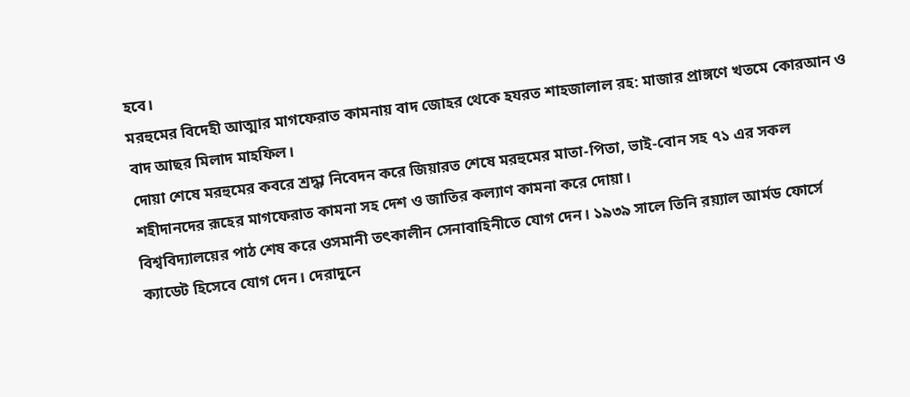হবে।
মরহুমের বিদেহী আত্মার মাগফেরাত কামনায় বাদ জোহর থেকে হযরত শাহজালাল রহ: মাজার প্রাঙ্গণে খতমে কোরআন ও বাদ আছর মিলাদ মাহফিল।
দোয়া শেষে মরহুমের কবরে শ্রদ্ধা নিবেদন করে জিয়ারত শেষে মরহুমের মাতা-পিতা, ভাই-বোন সহ ৭১ এর সকল শহীদানদের রূহের মাগফেরাত কামনা সহ দেশ ও জাতির কল্যাণ কামনা করে দোয়া।
বিশ্ববিদ্যালয়ের পাঠ শেষ করে ওসমানী তৎকালীন সেনাবাহিনীতে যোগ দেন। ১৯৩৯ সালে তিনি রয়্যাল আর্মড ফোর্সে ক্যাডেট হিসেবে যোগ দেন। দেরাদুনে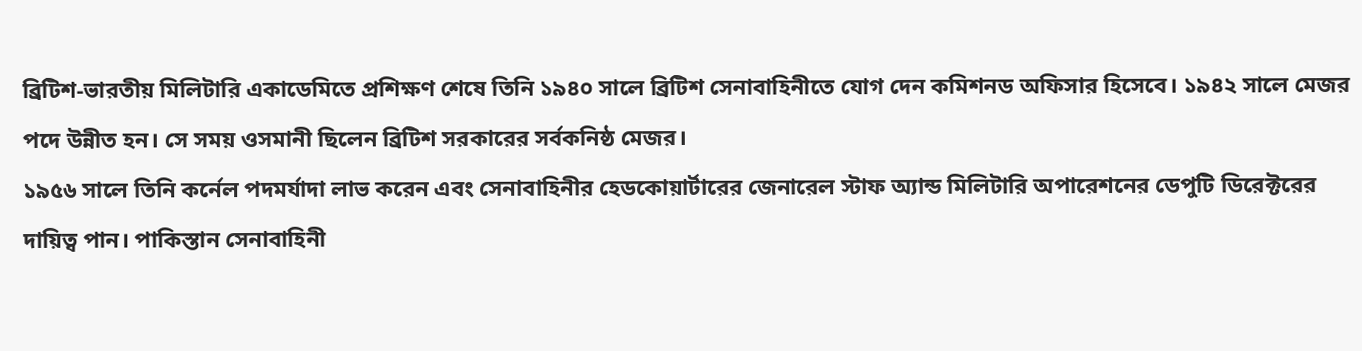ব্রিটিশ-ভারতীয় মিলিটারি একাডেমিতে প্রশিক্ষণ শেষে তিনি ১৯৪০ সালে ব্রিটিশ সেনাবাহিনীতে যোগ দেন কমিশনড অফিসার হিসেবে। ১৯৪২ সালে মেজর পদে উন্নীত হন। সে সময় ওসমানী ছিলেন ব্রিটিশ সরকারের সর্বকনিষ্ঠ মেজর।
১৯৫৬ সালে তিনি কর্নেল পদমর্যাদা লাভ করেন এবং সেনাবাহিনীর হেডকোয়ার্টারের জেনারেল স্টাফ অ্যান্ড মিলিটারি অপারেশনের ডেপুটি ডিরেক্টরের দায়িত্ব পান। পাকিস্তান সেনাবাহিনী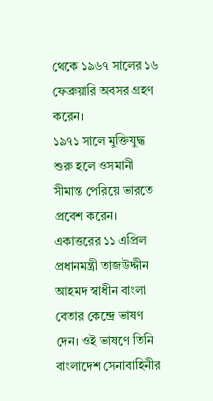থেকে ১৯৬৭ সালের ১৬ ফেব্রুয়ারি অবসর গ্রহণ করেন।
১৯৭১ সালে মুক্তিযুদ্ধ শুরু হলে ওসমানী সীমান্ত পেরিয়ে ভারতে প্রবেশ করেন। একাত্তরের ১১ এপ্রিল প্রধানমন্ত্রী তাজউদ্দীন আহমদ স্বাধীন বাংলা বেতার কেন্দ্রে ভাষণ দেন। ওই ভাষণে তিনি বাংলাদেশ সেনাবাহিনীর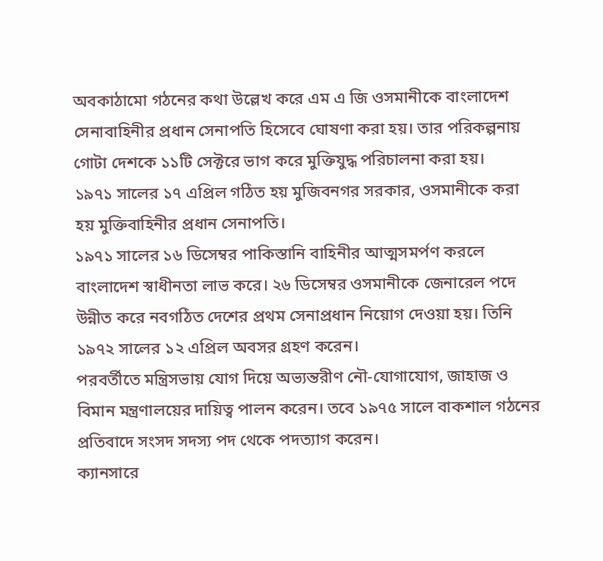অবকাঠামো গঠনের কথা উল্লেখ করে এম এ জি ওসমানীকে বাংলাদেশ সেনাবাহিনীর প্রধান সেনাপতি হিসেবে ঘোষণা করা হয়। তার পরিকল্পনায় গোটা দেশকে ১১টি সেক্টরে ভাগ করে মুক্তিযুদ্ধ পরিচালনা করা হয়।
১৯৭১ সালের ১৭ এপ্রিল গঠিত হয় মুজিবনগর সরকার, ওসমানীকে করা হয় মুক্তিবাহিনীর প্রধান সেনাপতি।
১৯৭১ সালের ১৬ ডিসেম্বর পাকিস্তানি বাহিনীর আত্মসমর্পণ করলে বাংলাদেশ স্বাধীনতা লাভ করে। ২৬ ডিসেম্বর ওসমানীকে জেনারেল পদে উন্নীত করে নবগঠিত দেশের প্রথম সেনাপ্রধান নিয়োগ দেওয়া হয়। তিনি ১৯৭২ সালের ১২ এপ্রিল অবসর গ্রহণ করেন।
পরবর্তীতে মন্ত্রিসভায় যোগ দিয়ে অভ্যন্তরীণ নৌ-যোগাযোগ, জাহাজ ও বিমান মন্ত্রণালয়ের দায়িত্ব পালন করেন। তবে ১৯৭৫ সালে বাকশাল গঠনের প্রতিবাদে সংসদ সদস্য পদ থেকে পদত্যাগ করেন।
ক্যানসারে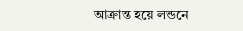আক্রান্ত হয়ে লন্ডনে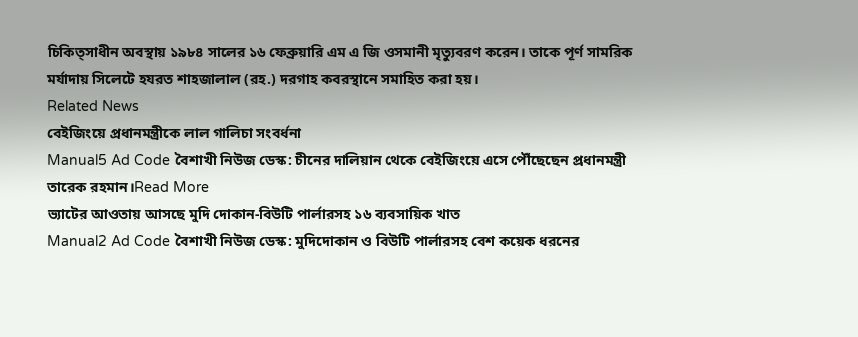চিকিত্সাধীন অবস্থায় ১৯৮৪ সালের ১৬ ফেব্রুয়ারি এম এ জি ওসমানী মৃত্যুবরণ করেন। তাকে পূর্ণ সামরিক মর্যাদায় সিলেটে হযরত শাহজালাল (রহ.) দরগাহ কবরস্থানে সমাহিত করা হয়।
Related News
বেইজিংয়ে প্রধানমন্ত্রীকে লাল গালিচা সংবর্ধনা
Manual5 Ad Code বৈশাখী নিউজ ডেস্ক: চীনের দালিয়ান থেকে বেইজিংয়ে এসে পৌঁছেছেন প্রধানমন্ত্রী তারেক রহমান।Read More
ভ্যাটের আওতায় আসছে মুদি দোকান-বিউটি পার্লারসহ ১৬ ব্যবসায়িক খাত
Manual2 Ad Code বৈশাখী নিউজ ডেস্ক: মুদিদোকান ও বিউটি পার্লারসহ বেশ কয়েক ধরনের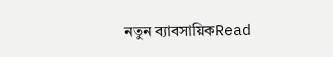নতুন ব্যাবসায়িকRead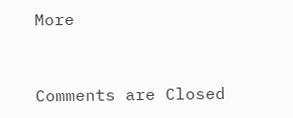More



Comments are Closed